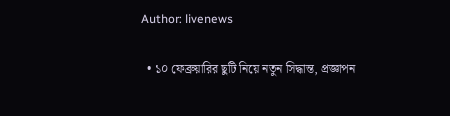Author: livenews

  • ১০ ফেব্রুয়ারির ছুটি নিয়ে নতুন সিদ্ধান্ত, প্রজ্ঞাপন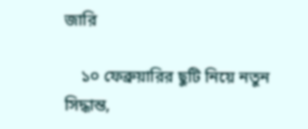জারি

    ১০ ফেব্রুয়ারির ছুটি নিয়ে নতুন সিদ্ধান্ত,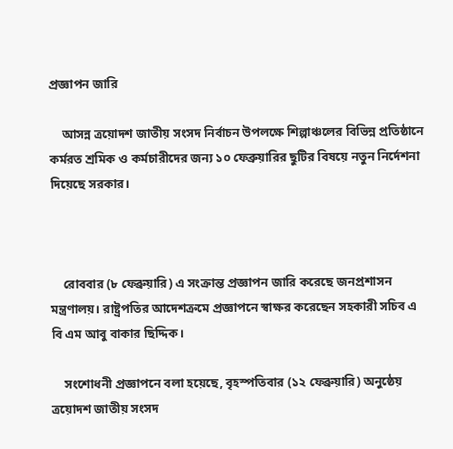প্রজ্ঞাপন জারি

    আসন্ন ত্রয়োদশ জাতীয় সংসদ নির্বাচন উপলক্ষে শিল্পাঞ্চলের বিভিন্ন প্রতিষ্ঠানে কর্মরত শ্রমিক ও কর্মচারীদের জন্য ১০ ফেব্রুয়ারির ছুটির বিষয়ে নতুন নির্দেশনা দিয়েছে সরকার।



    রোববার (৮ ফেব্রুয়ারি) এ সংক্রান্ত প্রজ্ঞাপন জারি করেছে জনপ্রশাসন মন্ত্রণালয়। রাষ্ট্রপতির আদেশক্রমে প্রজ্ঞাপনে স্বাক্ষর করেছেন সহকারী সচিব এ বি এম আবু বাকার ছিদ্দিক।

    সংশোধনী প্রজ্ঞাপনে বলা হয়েছে, বৃহস্পতিবার (১২ ফেব্রুয়ারি) অনুষ্ঠেয় ত্রয়োদশ জাতীয় সংসদ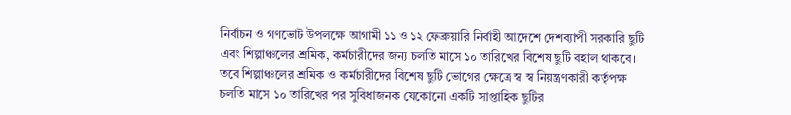নির্বাচন ও গণভোট উপলক্ষে আগামী ১১ ও ১২ ফেব্রুয়ারি নির্বাহী আদেশে দেশব্যাপী সরকারি ছুটি এবং শিল্পাঞ্চলের শ্রমিক, কর্মচারীদের জন্য চলতি মাসে ১০ তারিখের বিশেষ ছুটি বহাল থাকবে। তবে শিল্পাঞ্চলের শ্রমিক ও কর্মচারীদের বিশেষ ছুটি ভোগের ক্ষেত্রে স্ব স্ব নিয়ন্ত্রণকারী কর্তৃপক্ষ চলতি মাসে ১০ তারিখের পর সুবিধাজনক যেকোনো একটি সাপ্তাহিক ছুটির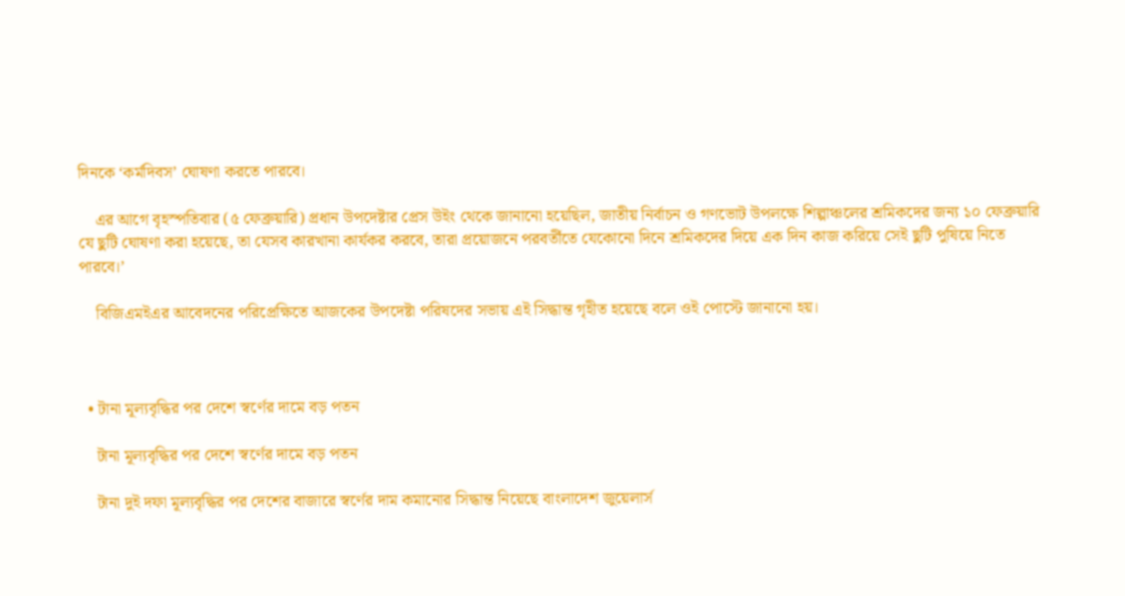দিনকে‌ ‌‘কর্মদিবস’ ঘোষণা করতে পারবে।

    এর আগে বৃহস্পতিবার (৫ ফেব্রুয়ারি) প্রধান উপদেষ্টার প্রেস উইং থেকে জানানো হয়েছিল, জাতীয় নির্বাচন ও গণভোট উপলক্ষে শিল্পাঞ্চলের শ্রমিকদের জন্য ১০ ফেব্রুয়ারি যে ছুটি ঘোষণা করা হয়েছে, তা যেসব কারখানা কার্যকর করবে, তারা প্রয়োজনে পরবর্তীতে যেকোনো দিনে শ্রমিকদের দিয়ে এক দিন কাজ করিয়ে সেই ছুটি পুষিয়ে নিতে পারবে।’

    বিজিএমইএর আবেদনের পরিপ্রেক্ষিতে আজকের উপদেষ্টা পরিষদের সভায় এই সিদ্ধান্ত গৃহীত হয়েছে বলে ওই পোস্টে জানানো হয়।



  • টানা মূল্যবৃদ্ধির পর দেশে স্বর্ণের দামে বড় পতন

    টানা মূল্যবৃদ্ধির পর দেশে স্বর্ণের দামে বড় পতন

    টানা দুই দফা মূল্যবৃদ্ধির পর দেশের বাজারে স্বর্ণের দাম কমানোর সিদ্ধান্ত নিয়েছে বাংলাদেশ জুয়েলার্স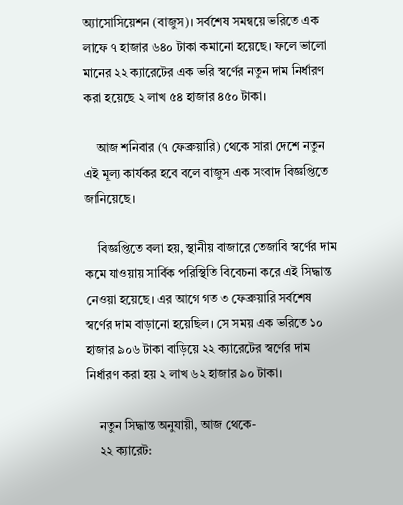অ্যাসোসিয়েশন (বাজুস)। সর্বশেষ সমন্বয়ে ভরিতে এক লাফে ৭ হাজার ৬৪০ টাকা কমানো হয়েছে। ফলে ভালো মানের ২২ ক্যারেটের এক ভরি স্বর্ণের নতুন দাম নির্ধারণ করা হয়েছে ২ লাখ ৫৪ হাজার ৪৫০ টাকা।

    আজ শনিবার (৭ ফেব্রুয়ারি) থেকে সারা দেশে নতুন এই মূল্য কার্যকর হবে বলে বাজুস এক সংবাদ বিজ্ঞপ্তিতে জানিয়েছে।

    বিজ্ঞপ্তিতে বলা হয়, স্থানীয় বাজারে তেজাবি স্বর্ণের দাম কমে যাওয়ায় সার্বিক পরিস্থিতি বিবেচনা করে এই সিদ্ধান্ত নেওয়া হয়েছে। এর আগে গত ৩ ফেব্রুয়ারি সর্বশেষ স্বর্ণের দাম বাড়ানো হয়েছিল। সে সময় এক ভরিতে ১০ হাজার ৯০৬ টাকা বাড়িয়ে ২২ ক্যারেটের স্বর্ণের দাম নির্ধারণ করা হয় ২ লাখ ৬২ হাজার ৯০ টাকা।

    নতুন সিদ্ধান্ত অনুযায়ী, আজ থেকে-
    ২২ ক্যারেট: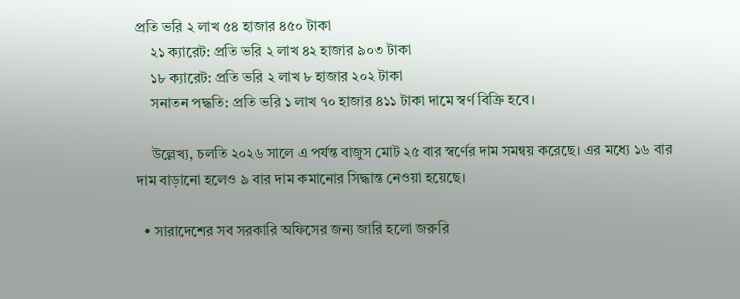প্রতি ভরি ২ লাখ ৫৪ হাজার ৪৫০ টাকা
    ২১ ক্যারেট: প্রতি ভরি ২ লাখ ৪২ হাজার ৯০৩ টাকা
    ১৮ ক্যারেট: প্রতি ভরি ২ লাখ ৮ হাজার ২০২ টাকা
    সনাতন পদ্ধতি: প্রতি ভরি ১ লাখ ৭০ হাজার ৪১১ টাকা দামে স্বর্ণ বিক্রি হবে।

    উল্লেখ্য, চলতি ২০২৬ সালে এ পর্যন্ত বাজুস মোট ২৫ বার স্বর্ণের দাম সমন্বয় করেছে। এর মধ্যে ১৬ বার দাম বাড়ানো হলেও ৯ বার দাম কমানোর সিদ্ধান্ত নেওয়া হয়েছে।

  • সারাদেশের সব সরকারি অফিসের জন্য জারি হলো জরুরি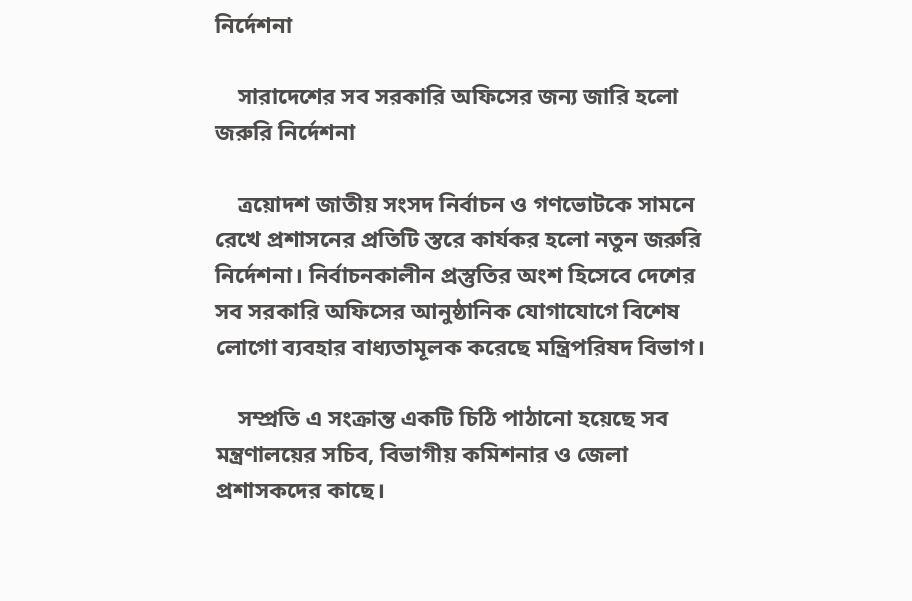নির্দেশনা

    সারাদেশের সব সরকারি অফিসের জন্য জারি হলো জরুরি নির্দেশনা

    ত্রয়োদশ জাতীয় সংসদ নির্বাচন ও গণভোটকে সামনে রেখে প্রশাসনের প্রতিটি স্তরে কার্যকর হলো নতুন জরুরি নির্দেশনা। নির্বাচনকালীন প্রস্তুতির অংশ হিসেবে দেশের সব সরকারি অফিসের আনুষ্ঠানিক যোগাযোগে বিশেষ লোগো ব্যবহার বাধ্যতামূলক করেছে মন্ত্রিপরিষদ বিভাগ।

    সম্প্রতি এ সংক্রান্ত একটি চিঠি পাঠানো হয়েছে সব মন্ত্রণালয়ের সচিব, বিভাগীয় কমিশনার ও জেলা প্রশাসকদের কাছে।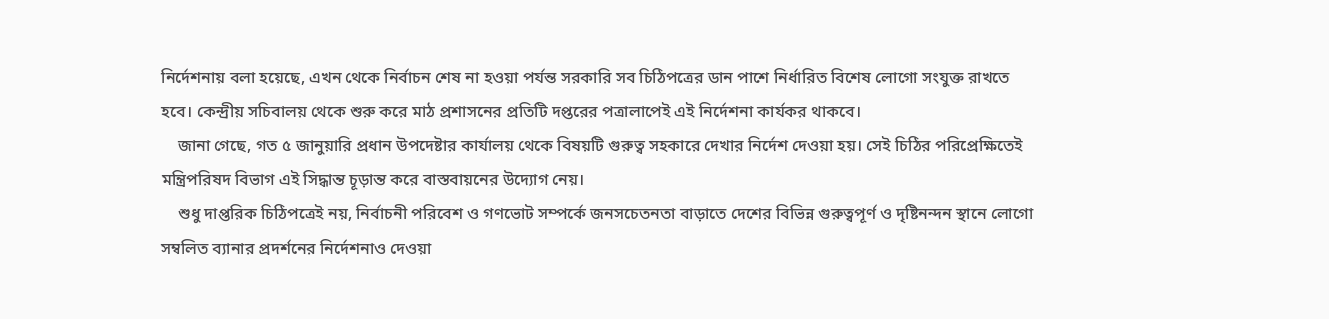নির্দেশনায় বলা হয়েছে, এখন থেকে নির্বাচন শেষ না হওয়া পর্যন্ত সরকারি সব চিঠিপত্রের ডান পাশে নির্ধারিত বিশেষ লোগো সংযুক্ত রাখতে হবে। কেন্দ্রীয় সচিবালয় থেকে শুরু করে মাঠ প্রশাসনের প্রতিটি দপ্তরের পত্রালাপেই এই নির্দেশনা কার্যকর থাকবে।
    জানা গেছে, গত ৫ জানুয়ারি প্রধান উপদেষ্টার কার্যালয় থেকে বিষয়টি গুরুত্ব সহকারে দেখার নির্দেশ দেওয়া হয়। সেই চিঠির পরিপ্রেক্ষিতেই মন্ত্রিপরিষদ বিভাগ এই সিদ্ধান্ত চূড়ান্ত করে বাস্তবায়নের উদ্যোগ নেয়।
    শুধু দাপ্তরিক চিঠিপত্রেই নয়, নির্বাচনী পরিবেশ ও গণভোট সম্পর্কে জনসচেতনতা বাড়াতে দেশের বিভিন্ন গুরুত্বপূর্ণ ও দৃষ্টিনন্দন স্থানে লোগো সম্বলিত ব্যানার প্রদর্শনের নির্দেশনাও দেওয়া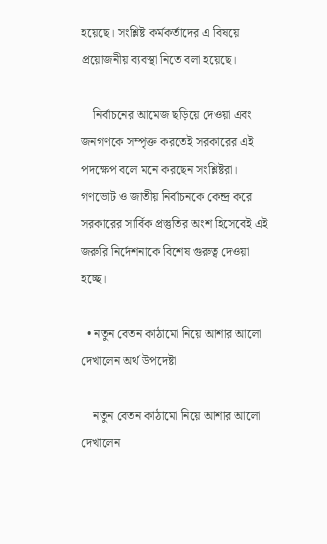হয়েছে। সংশ্লিষ্ট কর্মকর্তাদের এ বিষয়ে প্রয়োজনীয় ব্যবস্থা নিতে বলা হয়েছে।

    নির্বাচনের আমেজ ছড়িয়ে দেওয়া এবং জনগণকে সম্পৃক্ত করতেই সরকারের এই পদক্ষেপ বলে মনে করছেন সংশ্লিষ্টরা। গণভোট ও জাতীয় নির্বাচনকে কেন্দ্র করে সরকারের সার্বিক প্রস্তুতির অংশ হিসেবেই এই জরুরি নির্দেশনাকে বিশেষ গুরুত্ব দেওয়া হচ্ছে।

  • নতুন বেতন কাঠামো নিয়ে আশার আলো দেখালেন অর্থ উপদেষ্টা

    নতুন বেতন কাঠামো নিয়ে আশার আলো দেখালেন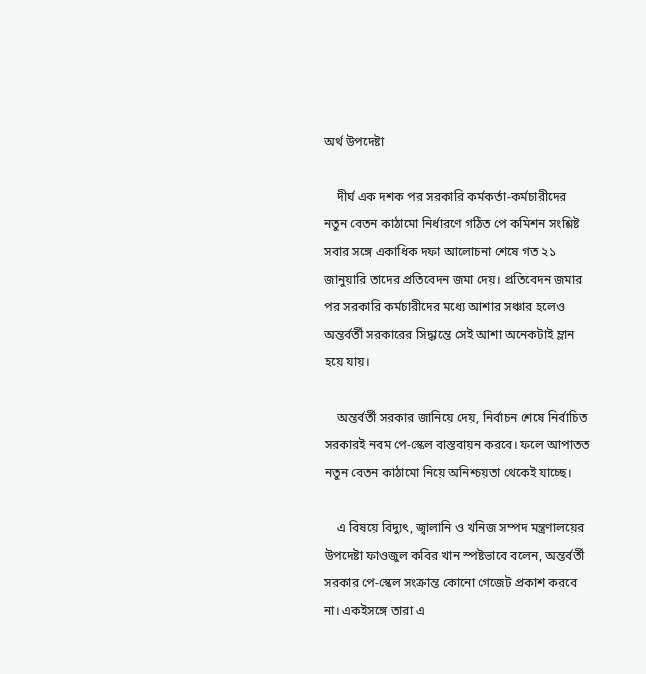অর্থ উপদেষ্টা

    দীর্ঘ এক দশক পর সরকারি কর্মকর্তা-কর্মচারীদের নতুন বেতন কাঠামো নির্ধারণে গঠিত পে কমিশন সংশ্লিষ্ট সবার সঙ্গে একাধিক দফা আলোচনা শেষে গত ২১ জানুয়ারি তাদের প্রতিবেদন জমা দেয়। প্রতিবেদন জমার পর সরকারি কর্মচারীদের মধ্যে আশার সঞ্চার হলেও অন্তর্বর্তী সরকারের সিদ্ধান্তে সেই আশা অনেকটাই ম্লান হয়ে যায়।

    অন্তর্বর্তী সরকার জানিয়ে দেয়, নির্বাচন শেষে নির্বাচিত সরকারই নবম পে-স্কেল বাস্তবায়ন করবে। ফলে আপাতত নতুন বেতন কাঠামো নিয়ে অনিশ্চয়তা থেকেই যাচ্ছে।

    এ বিষয়ে বিদ্যুৎ, জ্বালানি ও খনিজ সম্পদ মন্ত্রণালয়ের উপদেষ্টা ফাওজুল কবির খান স্পষ্টভাবে বলেন, অন্তর্বর্তী সরকার পে-স্কেল সংক্রান্ত কোনো গেজেট প্রকাশ করবে না। একইসঙ্গে তারা এ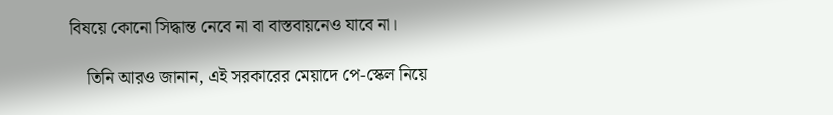বিষয়ে কোনো সিদ্ধান্ত নেবে না বা বাস্তবায়নেও যাবে না।

    তিনি আরও জানান, এই সরকারের মেয়াদে পে-স্কেল নিয়ে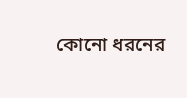কোনো ধরনের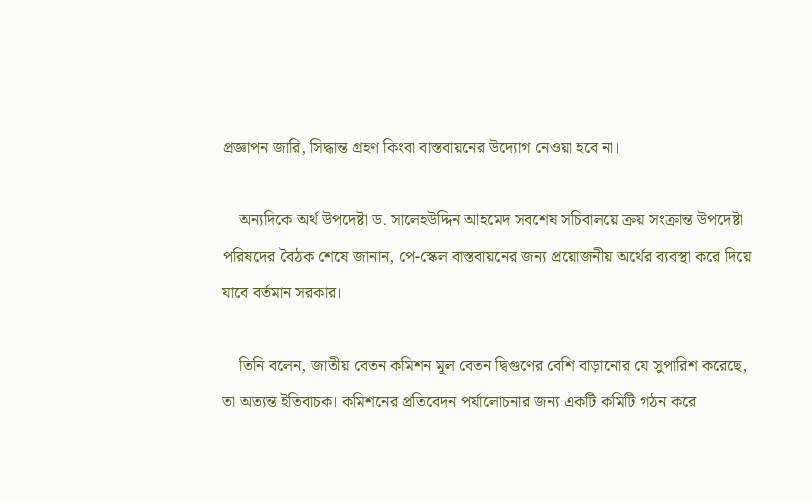প্রজ্ঞাপন জারি, সিদ্ধান্ত গ্রহণ কিংবা বাস্তবায়নের উদ্যোগ নেওয়া হবে না।

    অন্যদিকে অর্থ উপদেষ্টা ড. সালেহউদ্দিন আহমেদ সবশেষ সচিবালয়ে ক্রয় সংক্রান্ত উপদেষ্টা পরিষদের বৈঠক শেষে জানান, পে-স্কেল বাস্তবায়নের জন্য প্রয়োজনীয় অর্থের ব্যবস্থা করে দিয়ে যাবে বর্তমান সরকার।

    তিনি বলেন, জাতীয় বেতন কমিশন মূল বেতন দ্বিগুণের বেশি বাড়ানোর যে সুপারিশ করেছে, তা অত্যন্ত ইতিবাচক। কমিশনের প্রতিবেদন পর্যালোচনার জন্য একটি কমিটি গঠন করে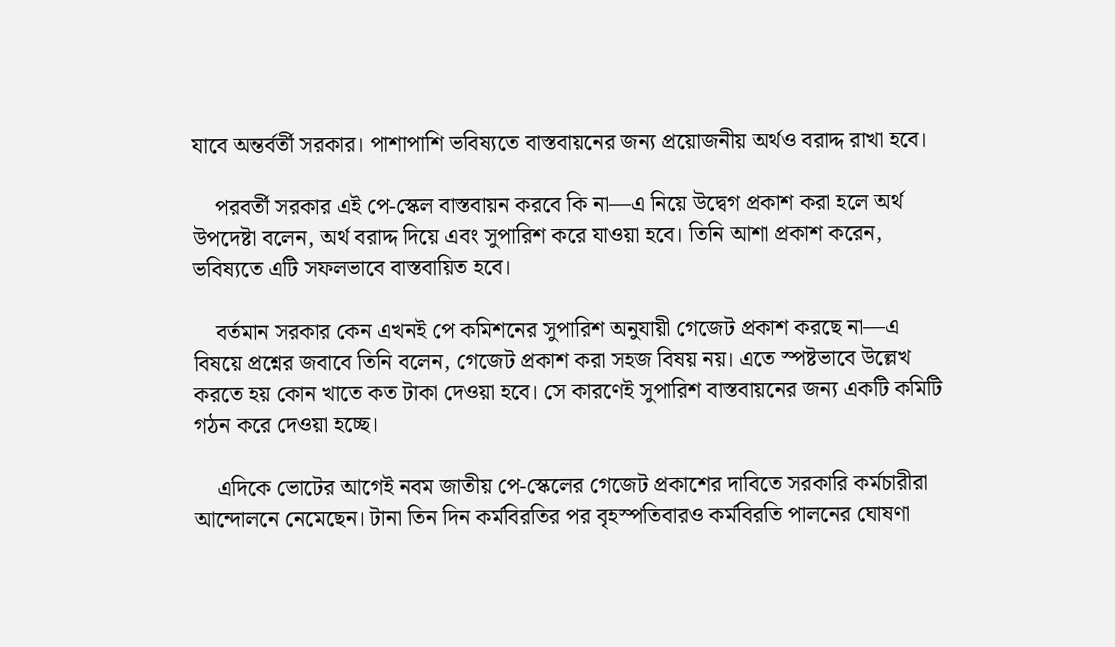যাবে অন্তর্বর্তী সরকার। পাশাপাশি ভবিষ্যতে বাস্তবায়নের জন্য প্রয়োজনীয় অর্থও বরাদ্দ রাখা হবে।

    পরবর্তী সরকার এই পে-স্কেল বাস্তবায়ন করবে কি না—এ নিয়ে উদ্বেগ প্রকাশ করা হলে অর্থ উপদেষ্টা বলেন, অর্থ বরাদ্দ দিয়ে এবং সুপারিশ করে যাওয়া হবে। তিনি আশা প্রকাশ করেন, ভবিষ্যতে এটি সফলভাবে বাস্তবায়িত হবে।

    বর্তমান সরকার কেন এখনই পে কমিশনের সুপারিশ অনুযায়ী গেজেট প্রকাশ করছে না—এ বিষয়ে প্রশ্নের জবাবে তিনি বলেন, গেজেট প্রকাশ করা সহজ বিষয় নয়। এতে স্পষ্টভাবে উল্লেখ করতে হয় কোন খাতে কত টাকা দেওয়া হবে। সে কারণেই সুপারিশ বাস্তবায়নের জন্য একটি কমিটি গঠন করে দেওয়া হচ্ছে।

    এদিকে ভোটের আগেই নবম জাতীয় পে-স্কেলের গেজেট প্রকাশের দাবিতে সরকারি কর্মচারীরা আন্দোলনে নেমেছেন। টানা তিন দিন কর্মবিরতির পর বৃহস্পতিবারও কর্মবিরতি পালনের ঘোষণা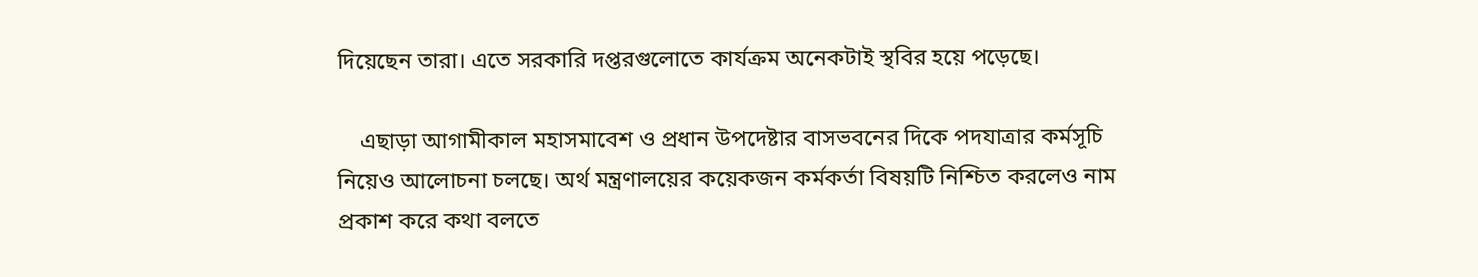দিয়েছেন তারা। এতে সরকারি দপ্তরগুলোতে কার্যক্রম অনেকটাই স্থবির হয়ে পড়েছে।

    এছাড়া আগামীকাল মহাসমাবেশ ও প্রধান উপদেষ্টার বাসভবনের দিকে পদযাত্রার কর্মসূচি নিয়েও আলোচনা চলছে। অর্থ মন্ত্রণালয়ের কয়েকজন কর্মকর্তা বিষয়টি নিশ্চিত করলেও নাম প্রকাশ করে কথা বলতে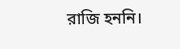রাজি হননি।